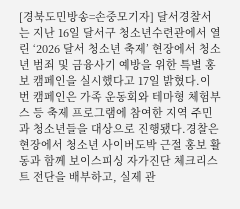[경북도민방송=손중모기자] 달서경찰서는 지난 16일 달서구 청소년수련관에서 열린 ‘2026 달서 청소년 축제’ 현장에서 청소년 범죄 및 금융사기 예방을 위한 특별 홍보 캠페인을 실시했다고 17일 밝혔다.이번 캠페인은 가족 운동회와 테마형 체험부스 등 축제 프로그램에 참여한 지역 주민과 청소년들을 대상으로 진행됐다.경찰은 현장에서 청소년 사이버도박 근절 홍보 활동과 함께 보이스피싱 자가진단 체크리스트 전단을 배부하고, 실제 관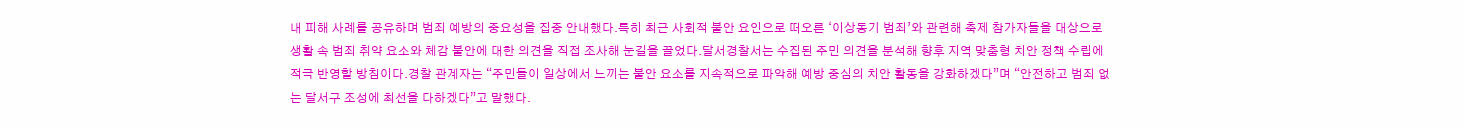내 피해 사례를 공유하며 범죄 예방의 중요성을 집중 안내했다.특히 최근 사회적 불안 요인으로 떠오른 ‘이상동기 범죄’와 관련해 축제 참가자들을 대상으로 생활 속 범죄 취약 요소와 체감 불안에 대한 의견을 직접 조사해 눈길을 끌었다.달서경찰서는 수집된 주민 의견을 분석해 향후 지역 맞춤형 치안 정책 수립에 적극 반영할 방침이다.경찰 관계자는 “주민들이 일상에서 느끼는 불안 요소를 지속적으로 파악해 예방 중심의 치안 활동을 강화하겠다”며 “안전하고 범죄 없는 달서구 조성에 최선을 다하겠다”고 말했다.